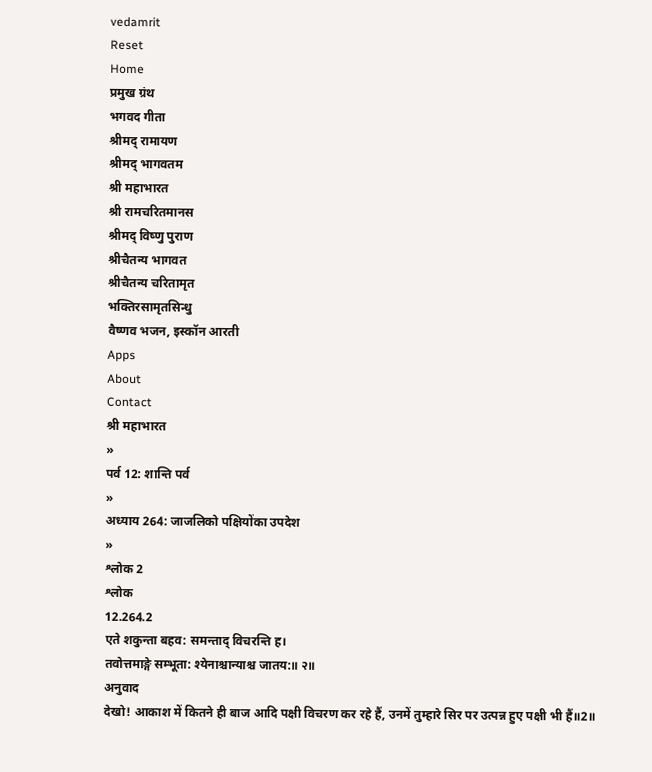vedamrit
Reset
Home
प्रमुख ग्रंथ
भगवद गीता
श्रीमद् रामायण
श्रीमद् भागवतम
श्री महाभारत
श्री रामचरितमानस
श्रीमद् विष्णु पुराण
श्रीचैतन्य भागवत
श्रीचैतन्य चरितामृत
भक्तिरसामृतसिन्धु
वैष्णव भजन, इस्कॉन आरती
Apps
About
Contact
श्री महाभारत
»
पर्व 12: शान्ति पर्व
»
अध्याय 264: जाजलिको पक्षियोंका उपदेश
»
श्लोक 2
श्लोक
12.264.2
एते शकुन्ता बहव: समन्ताद् विचरन्ति ह।
तवोत्तमाङ्गे सम्भूता: श्येनाश्चान्याश्च जातय:॥ २॥
अनुवाद
देखो! आकाश में कितने ही बाज आदि पक्षी विचरण कर रहे हैं, उनमें तुम्हारे सिर पर उत्पन्न हुए पक्षी भी हैं॥2॥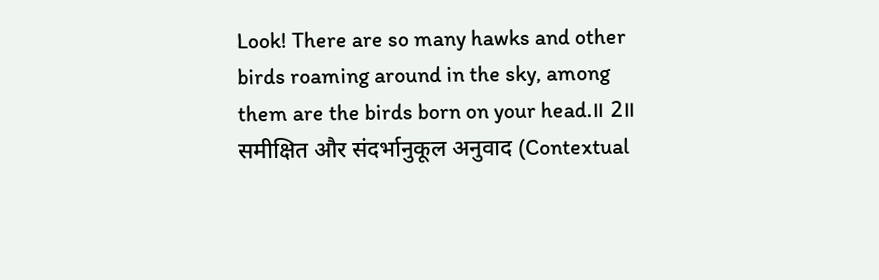Look! There are so many hawks and other birds roaming around in the sky, among them are the birds born on your head.॥ 2॥
समीक्षित और संदर्भानुकूल अनुवाद (Contextual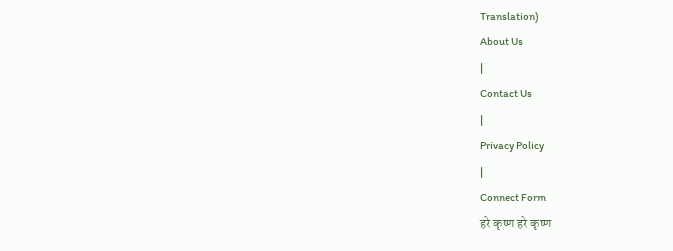Translation)
About Us
|
Contact Us
|
Privacy Policy
|
Connect Form
हरे कृष्ण हरे कृष्ण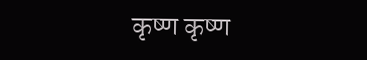कृष्ण कृष्ण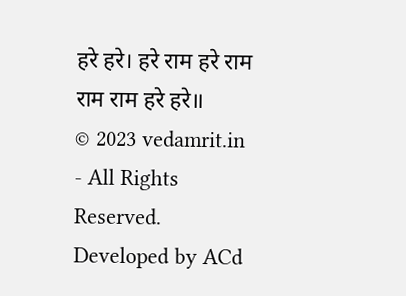हरे हरे। हरे राम हरे राम राम राम हरे हरे॥
© 2023 vedamrit.in - All Rights Reserved. Developed by ACd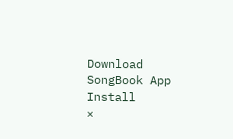Download SongBook App
Install
×